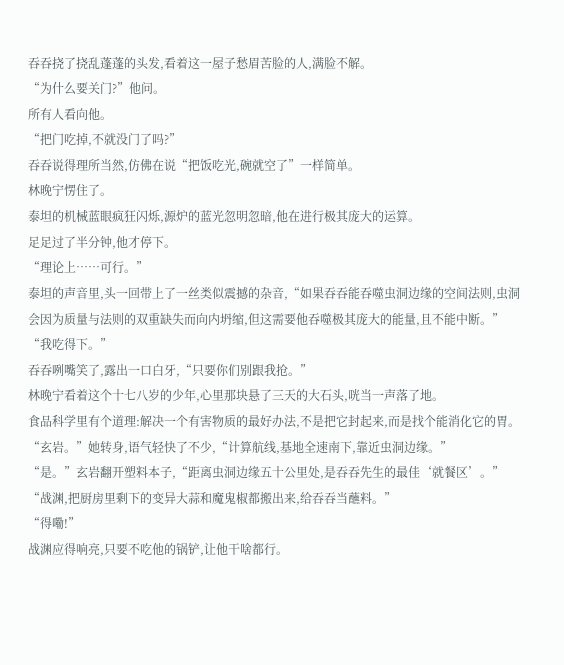吞吞挠了挠乱蓬蓬的头发,看着这一屋子愁眉苦脸的人,满脸不解。
“为什么要关门?”他问。
所有人看向他。
“把门吃掉,不就没门了吗?”
吞吞说得理所当然,仿佛在说“把饭吃光,碗就空了”一样简单。
林晚宁愣住了。
泰坦的机械蓝眼疯狂闪烁,源炉的蓝光忽明忽暗,他在进行极其庞大的运算。
足足过了半分钟,他才停下。
“理论上……可行。”
泰坦的声音里,头一回带上了一丝类似震撼的杂音,“如果吞吞能吞噬虫洞边缘的空间法则,虫洞会因为质量与法则的双重缺失而向内坍缩,但这需要他吞噬极其庞大的能量,且不能中断。”
“我吃得下。”
吞吞咧嘴笑了,露出一口白牙,“只要你们别跟我抢。”
林晚宁看着这个十七八岁的少年,心里那块悬了三天的大石头,咣当一声落了地。
食品科学里有个道理:解决一个有害物质的最好办法,不是把它封起来,而是找个能消化它的胃。
“玄岩。”她转身,语气轻快了不少,“计算航线,基地全速南下,靠近虫洞边缘。”
“是。”玄岩翻开塑料本子,“距离虫洞边缘五十公里处,是吞吞先生的最佳‘就餐区’。”
“战渊,把厨房里剩下的变异大蒜和魔鬼椒都搬出来,给吞吞当蘸料。”
“得嘞!”
战渊应得响亮,只要不吃他的锅铲,让他干啥都行。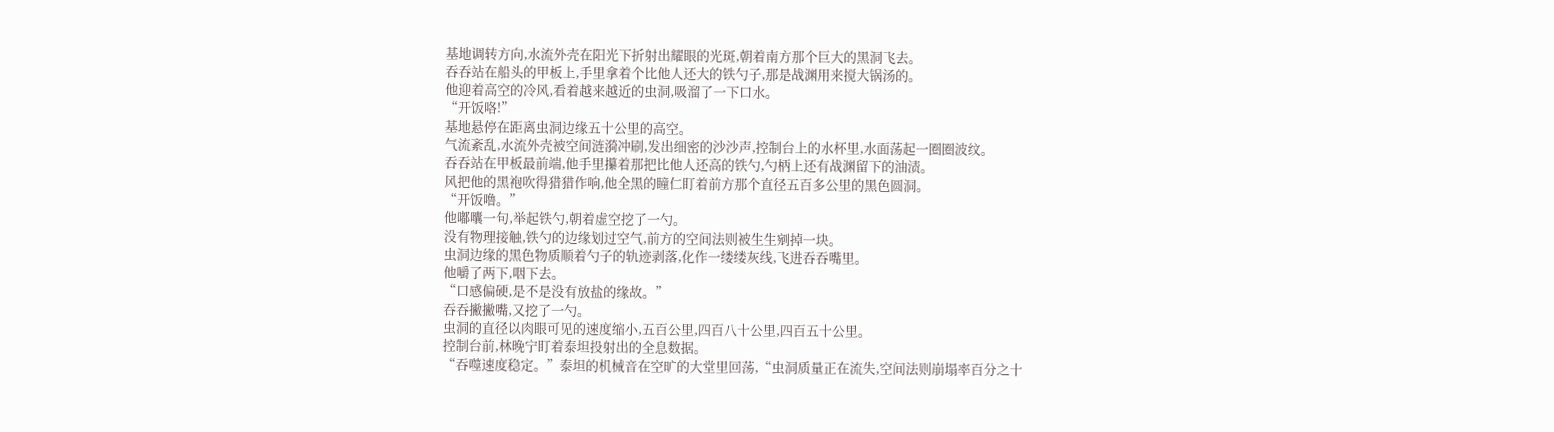基地调转方向,水流外壳在阳光下折射出耀眼的光斑,朝着南方那个巨大的黑洞飞去。
吞吞站在船头的甲板上,手里拿着个比他人还大的铁勺子,那是战渊用来搅大锅汤的。
他迎着高空的冷风,看着越来越近的虫洞,吸溜了一下口水。
“开饭咯!”
基地悬停在距离虫洞边缘五十公里的高空。
气流紊乱,水流外壳被空间涟漪冲刷,发出细密的沙沙声,控制台上的水杯里,水面荡起一圈圈波纹。
吞吞站在甲板最前端,他手里攥着那把比他人还高的铁勺,勺柄上还有战渊留下的油渍。
风把他的黑袍吹得猎猎作响,他全黑的瞳仁盯着前方那个直径五百多公里的黑色圆洞。
“开饭噜。”
他嘟囔一句,举起铁勺,朝着虚空挖了一勺。
没有物理接触,铁勺的边缘划过空气,前方的空间法则被生生剜掉一块。
虫洞边缘的黑色物质顺着勺子的轨迹剥落,化作一缕缕灰线,飞进吞吞嘴里。
他嚼了两下,咽下去。
“口感偏硬,是不是没有放盐的缘故。”
吞吞撇撇嘴,又挖了一勺。
虫洞的直径以肉眼可见的速度缩小,五百公里,四百八十公里,四百五十公里。
控制台前,林晚宁盯着泰坦投射出的全息数据。
“吞噬速度稳定。”泰坦的机械音在空旷的大堂里回荡,“虫洞质量正在流失,空间法则崩塌率百分之十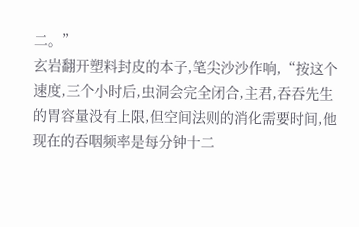二。”
玄岩翻开塑料封皮的本子,笔尖沙沙作响,“按这个速度,三个小时后,虫洞会完全闭合,主君,吞吞先生的胃容量没有上限,但空间法则的消化需要时间,他现在的吞咽频率是每分钟十二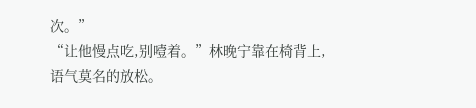次。”
“让他慢点吃,别噎着。”林晚宁靠在椅背上,语气莫名的放松。